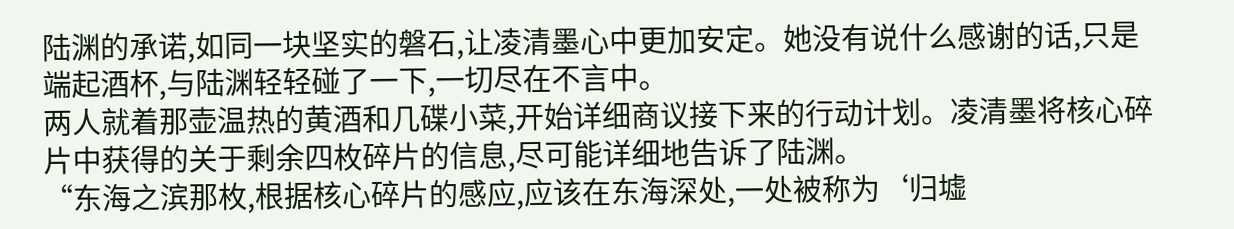陆渊的承诺,如同一块坚实的磐石,让凌清墨心中更加安定。她没有说什么感谢的话,只是端起酒杯,与陆渊轻轻碰了一下,一切尽在不言中。
两人就着那壶温热的黄酒和几碟小菜,开始详细商议接下来的行动计划。凌清墨将核心碎片中获得的关于剩余四枚碎片的信息,尽可能详细地告诉了陆渊。
“东海之滨那枚,根据核心碎片的感应,应该在东海深处,一处被称为‘归墟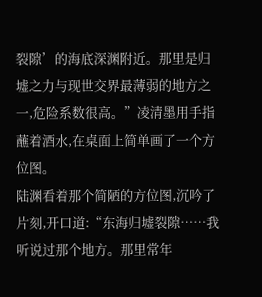裂隙’的海底深渊附近。那里是归墟之力与现世交界最薄弱的地方之一,危险系数很高。”凌清墨用手指蘸着酒水,在桌面上简单画了一个方位图。
陆渊看着那个简陋的方位图,沉吟了片刻,开口道:“东海归墟裂隙……我听说过那个地方。那里常年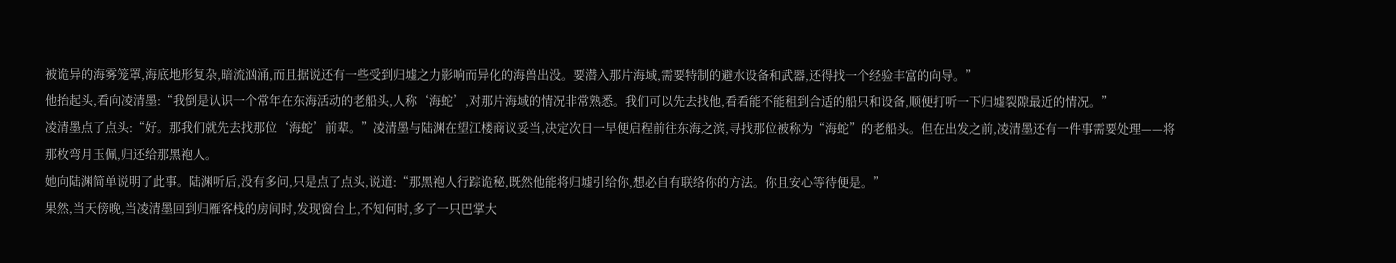被诡异的海雾笼罩,海底地形复杂,暗流汹涌,而且据说还有一些受到归墟之力影响而异化的海兽出没。要潜入那片海域,需要特制的避水设备和武器,还得找一个经验丰富的向导。”
他抬起头,看向凌清墨:“我倒是认识一个常年在东海活动的老船头,人称‘海蛇’,对那片海域的情况非常熟悉。我们可以先去找他,看看能不能租到合适的船只和设备,顺便打听一下归墟裂隙最近的情况。”
凌清墨点了点头:“好。那我们就先去找那位‘海蛇’前辈。”凌清墨与陆渊在望江楼商议妥当,决定次日一早便启程前往东海之滨,寻找那位被称为“海蛇”的老船头。但在出发之前,凌清墨还有一件事需要处理——将那枚弯月玉佩,归还给那黑袍人。
她向陆渊简单说明了此事。陆渊听后,没有多问,只是点了点头,说道:“那黑袍人行踪诡秘,既然他能将归墟引给你,想必自有联络你的方法。你且安心等待便是。”
果然,当天傍晚,当凌清墨回到归雁客栈的房间时,发现窗台上,不知何时,多了一只巴掌大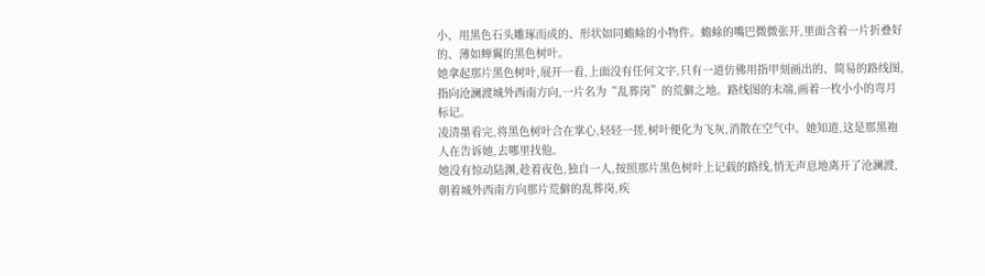小、用黑色石头雕琢而成的、形状如同蟾蜍的小物件。蟾蜍的嘴巴微微张开,里面含着一片折叠好的、薄如蝉翼的黑色树叶。
她拿起那片黑色树叶,展开一看,上面没有任何文字,只有一道仿佛用指甲刻画出的、简易的路线图,指向沧澜渡城外西南方向,一片名为“乱葬岗”的荒僻之地。路线图的末端,画着一枚小小的弯月标记。
凌清墨看完,将黑色树叶合在掌心,轻轻一搓,树叶便化为飞灰,消散在空气中。她知道,这是那黑袍人在告诉她,去哪里找他。
她没有惊动陆渊,趁着夜色,独自一人,按照那片黑色树叶上记载的路线,悄无声息地离开了沧澜渡,朝着城外西南方向那片荒僻的乱葬岗,疾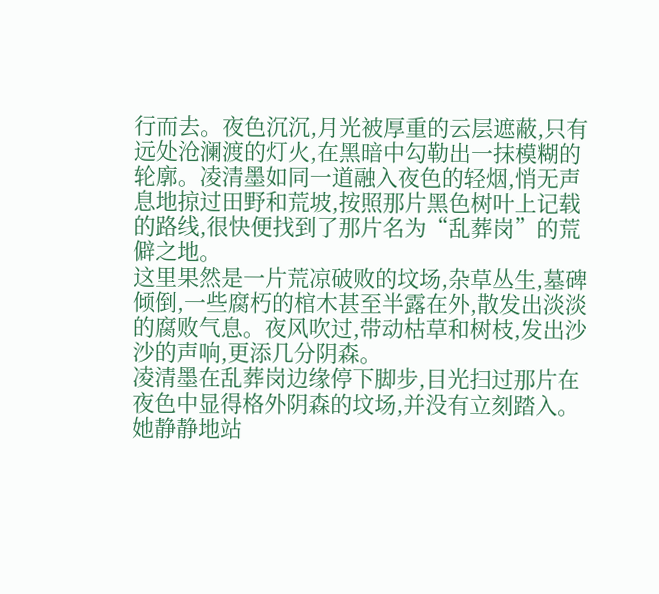行而去。夜色沉沉,月光被厚重的云层遮蔽,只有远处沧澜渡的灯火,在黑暗中勾勒出一抹模糊的轮廓。凌清墨如同一道融入夜色的轻烟,悄无声息地掠过田野和荒坡,按照那片黑色树叶上记载的路线,很快便找到了那片名为“乱葬岗”的荒僻之地。
这里果然是一片荒凉破败的坟场,杂草丛生,墓碑倾倒,一些腐朽的棺木甚至半露在外,散发出淡淡的腐败气息。夜风吹过,带动枯草和树枝,发出沙沙的声响,更添几分阴森。
凌清墨在乱葬岗边缘停下脚步,目光扫过那片在夜色中显得格外阴森的坟场,并没有立刻踏入。她静静地站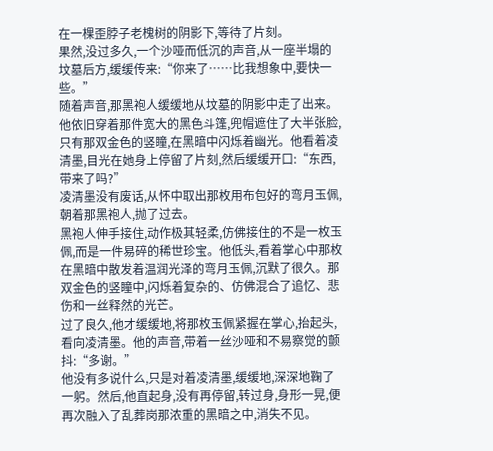在一棵歪脖子老槐树的阴影下,等待了片刻。
果然,没过多久,一个沙哑而低沉的声音,从一座半塌的坟墓后方,缓缓传来:“你来了……比我想象中,要快一些。”
随着声音,那黑袍人缓缓地从坟墓的阴影中走了出来。他依旧穿着那件宽大的黑色斗篷,兜帽遮住了大半张脸,只有那双金色的竖瞳,在黑暗中闪烁着幽光。他看着凌清墨,目光在她身上停留了片刻,然后缓缓开口:“东西,带来了吗?”
凌清墨没有废话,从怀中取出那枚用布包好的弯月玉佩,朝着那黑袍人,抛了过去。
黑袍人伸手接住,动作极其轻柔,仿佛接住的不是一枚玉佩,而是一件易碎的稀世珍宝。他低头,看着掌心中那枚在黑暗中散发着温润光泽的弯月玉佩,沉默了很久。那双金色的竖瞳中,闪烁着复杂的、仿佛混合了追忆、悲伤和一丝释然的光芒。
过了良久,他才缓缓地,将那枚玉佩紧握在掌心,抬起头,看向凌清墨。他的声音,带着一丝沙哑和不易察觉的颤抖:“多谢。”
他没有多说什么,只是对着凌清墨,缓缓地,深深地鞠了一躬。然后,他直起身,没有再停留,转过身,身形一晃,便再次融入了乱葬岗那浓重的黑暗之中,消失不见。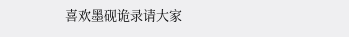喜欢墨砚诡录请大家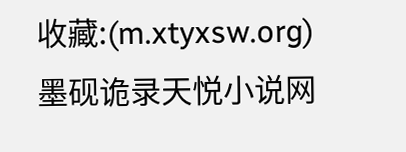收藏:(m.xtyxsw.org)墨砚诡录天悦小说网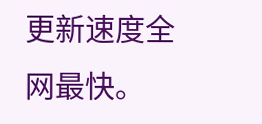更新速度全网最快。